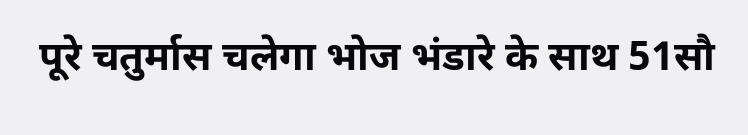पूरे चतुर्मास चलेगा भोज भंडारे के साथ 51सौ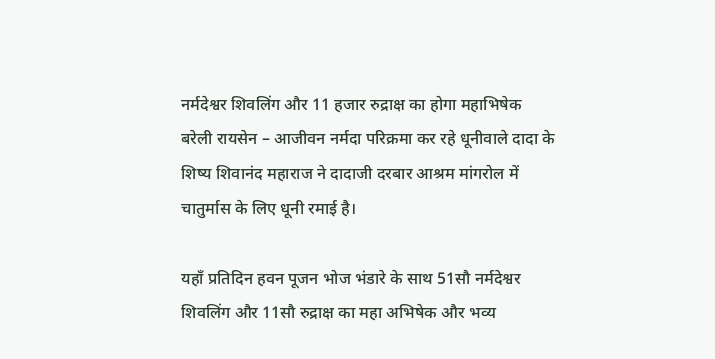नर्मदेश्वर शिवलिंग और 11 हजार रुद्राक्ष का होगा महाभिषेक
बरेली रायसेन – आजीवन नर्मदा परिक्रमा कर रहे धूनीवाले दादा के शिष्य शिवानंद महाराज ने दादाजी दरबार आश्रम मांगरोल में चातुर्मास के लिए धूनी रमाई है।

यहाँ प्रतिदिन हवन पूजन भोज भंडारे के साथ 51सौ नर्मदेश्वर शिवलिंग और 11सौ रुद्राक्ष का महा अभिषेक और भव्य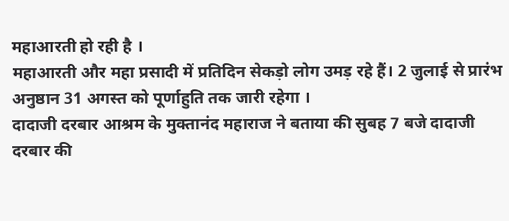महाआरती हो रही है ।
महाआरती और महा प्रसादी में प्रतिदिन सेकड़ो लोग उमड़ रहे हैं। 2 जुलाई से प्रारंभ अनुष्ठान 31 अगस्त को पूर्णाहुति तक जारी रहेगा ।
दादाजी दरबार आश्रम के मुक्तानंद महाराज ने बताया की सुबह 7 बजे दादाजी दरबार की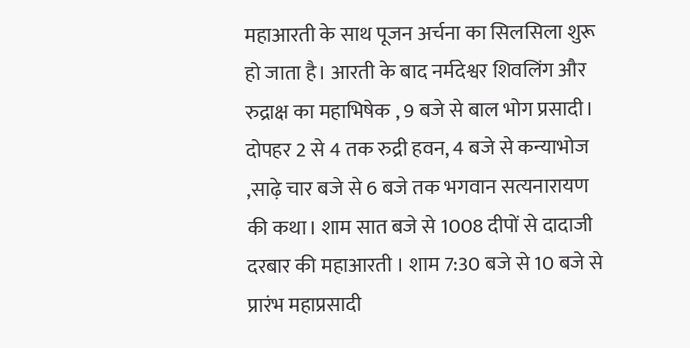महाआरती के साथ पूजन अर्चना का सिलसिला शुरू हो जाता है। आरती के बाद नर्मदेश्वर शिवलिंग और रुद्राक्ष का महाभिषेक , 9 बजे से बाल भोग प्रसादी। दोपहर 2 से 4 तक रुद्री हवन, 4 बजे से कन्याभोज ,साढ़े चार बजे से 6 बजे तक भगवान सत्यनारायण की कथा। शाम सात बजे से 1008 दीपों से दादाजी दरबार की महाआरती । शाम 7:30 बजे से 10 बजे से प्रारंभ महाप्रसादी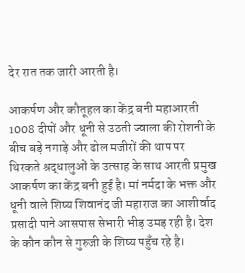देर रात तक जारी आरती है।

आकर्षण और कौतूहल का केंद्र बनी महाआरती
1008 दीपों और धूनी से उठती ज्वाला की रोशनी के बीच बड़े नगाड़े और ढोल मजीरों की थाप पर थिरकते श्रद्धालुओं के उत्साह के साथ आरती प्रमुख आकर्षण का केंद्र बनी हुई है। मां नर्मदा के भक्त और धूनी वाले शिष्य शिवानंद जी महाराज का आशीर्वाद प्रसादी पाने आसपास सेभारी भीड़ उमड़ रही है। देश के कौन कौन से गुरुजी के शिष्य पहुँच रहे है।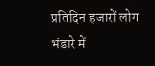प्रतिदिन हजारों लोग भंडारे में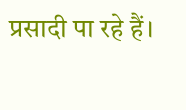प्रसादी पा रहे हैं।